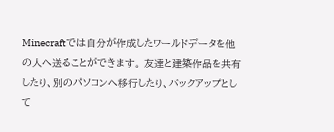Minecraftでは自分が作成したワールドデータを他の人へ送ることができます。 友達と建築作品を共有したり、別のパソコンへ移行したり、バックアップとして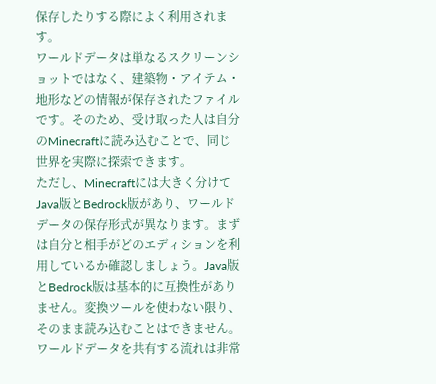保存したりする際によく利用されます。
ワールドデータは単なるスクリーンショットではなく、建築物・アイテム・地形などの情報が保存されたファイルです。そのため、受け取った人は自分のMinecraftに読み込むことで、同じ世界を実際に探索できます。
ただし、Minecraftには大きく分けてJava版とBedrock版があり、ワールドデータの保存形式が異なります。まずは自分と相手がどのエディションを利用しているか確認しましょう。Java版とBedrock版は基本的に互換性がありません。変換ツールを使わない限り、そのまま読み込むことはできません。
ワールドデータを共有する流れは非常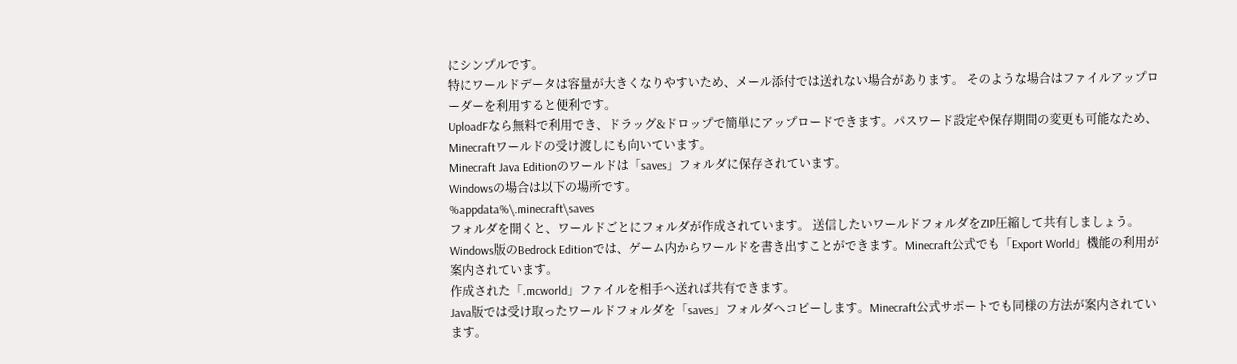にシンプルです。
特にワールドデータは容量が大きくなりやすいため、メール添付では送れない場合があります。 そのような場合はファイルアップローダーを利用すると便利です。
UploadFなら無料で利用でき、ドラッグ&ドロップで簡単にアップロードできます。パスワード設定や保存期間の変更も可能なため、Minecraftワールドの受け渡しにも向いています。
Minecraft Java Editionのワールドは「saves」フォルダに保存されています。
Windowsの場合は以下の場所です。
%appdata%\.minecraft\saves
フォルダを開くと、ワールドごとにフォルダが作成されています。 送信したいワールドフォルダをZIP圧縮して共有しましょう。
Windows版のBedrock Editionでは、ゲーム内からワールドを書き出すことができます。Minecraft公式でも「Export World」機能の利用が案内されています。
作成された「.mcworld」ファイルを相手へ送れば共有できます。
Java版では受け取ったワールドフォルダを「saves」フォルダへコピーします。Minecraft公式サポートでも同様の方法が案内されています。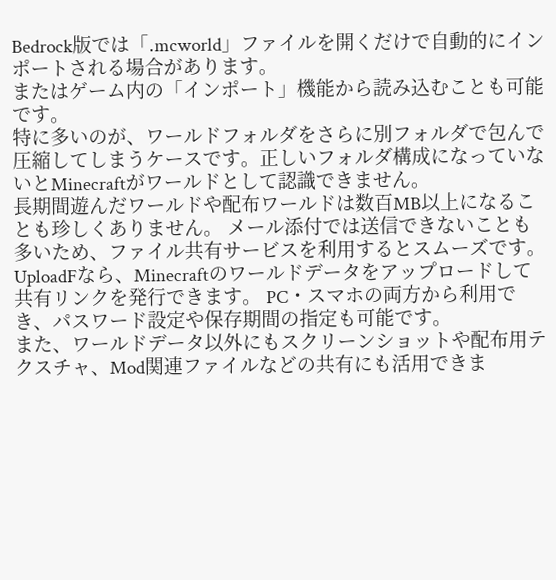Bedrock版では「.mcworld」ファイルを開くだけで自動的にインポートされる場合があります。
またはゲーム内の「インポート」機能から読み込むことも可能です。
特に多いのが、ワールドフォルダをさらに別フォルダで包んで圧縮してしまうケースです。正しいフォルダ構成になっていないとMinecraftがワールドとして認識できません。
長期間遊んだワールドや配布ワールドは数百MB以上になることも珍しくありません。 メール添付では送信できないことも多いため、ファイル共有サービスを利用するとスムーズです。
UploadFなら、Minecraftのワールドデータをアップロードして共有リンクを発行できます。 PC・スマホの両方から利用でき、パスワード設定や保存期間の指定も可能です。
また、ワールドデータ以外にもスクリーンショットや配布用テクスチャ、Mod関連ファイルなどの共有にも活用できま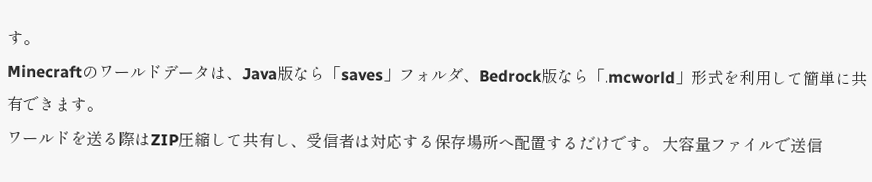す。
Minecraftのワールドデータは、Java版なら「saves」フォルダ、Bedrock版なら「.mcworld」形式を利用して簡単に共有できます。
ワールドを送る際はZIP圧縮して共有し、受信者は対応する保存場所へ配置するだけです。 大容量ファイルで送信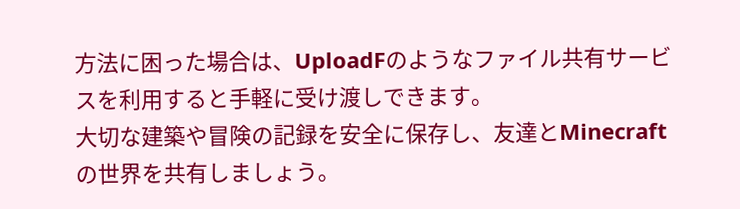方法に困った場合は、UploadFのようなファイル共有サービスを利用すると手軽に受け渡しできます。
大切な建築や冒険の記録を安全に保存し、友達とMinecraftの世界を共有しましょう。